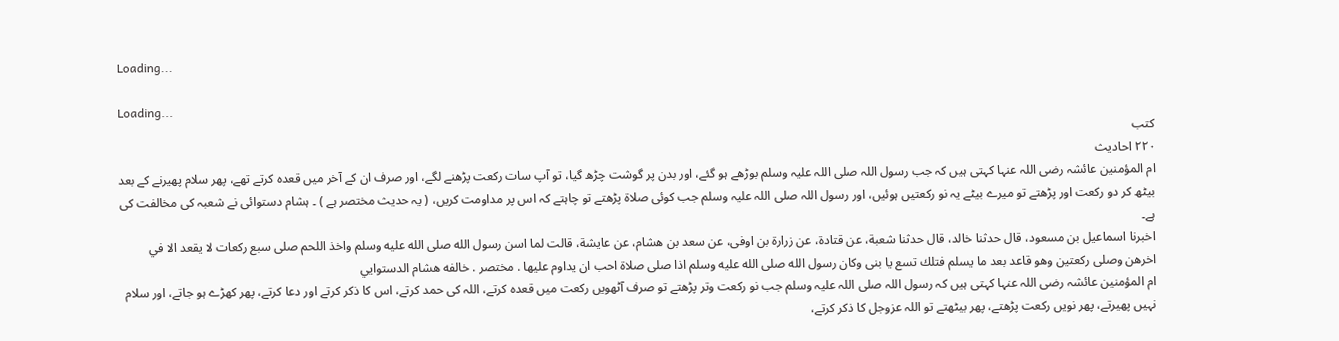Loading...

Loading...
کتب
۲۲۰ احادیث
ام المؤمنین عائشہ رضی اللہ عنہا کہتی ہیں کہ جب رسول اللہ صلی اللہ علیہ وسلم بوڑھے ہو گئے، اور بدن پر گوشت چڑھ گیا، تو آپ سات رکعت پڑھنے لگے، اور صرف ان کے آخر میں قعدہ کرتے تھے، پھر سلام پھیرنے کے بعد بیٹھ کر دو رکعت اور پڑھتے تو میرے بیٹے یہ نو رکعتیں ہوئیں، اور رسول اللہ صلی اللہ علیہ وسلم جب کوئی صلاۃ پڑھتے تو چاہتے کہ اس پر مداومت کریں، ( یہ حدیث مختصر ہے ) ۔ ہشام دستوائی نے شعبہ کی مخالفت کی ہے۔
اخبرنا اسماعيل بن مسعود، قال حدثنا خالد، قال حدثنا شعبة، عن قتادة، عن زرارة بن اوفى، عن سعد بن هشام، عن عايشة، قالت لما اسن رسول الله صلى الله عليه وسلم واخذ اللحم صلى سبع ركعات لا يقعد الا في اخرهن وصلى ركعتين وهو قاعد بعد ما يسلم فتلك تسع يا بنى وكان رسول الله صلى الله عليه وسلم اذا صلى صلاة احب ان يداوم عليها . مختصر . خالفه هشام الدستوايي
ام المؤمنین عائشہ رضی اللہ عنہا کہتی ہیں کہ رسول اللہ صلی اللہ علیہ وسلم جب نو رکعت وتر پڑھتے تو صرف آٹھویں رکعت میں قعدہ کرتے، اللہ کی حمد کرتے، اس کا ذکر کرتے اور دعا کرتے، پھر کھڑے ہو جاتے، اور سلام نہیں پھیرتے، پھر نویں رکعت پڑھتے، پھر بیٹھتے تو اللہ عزوجل کا ذکر کرتے،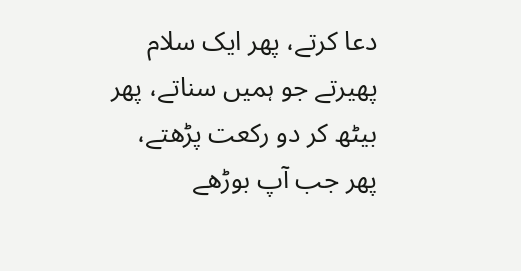دعا کرتے، پھر ایک سلام پھیرتے جو ہمیں سناتے، پھر بیٹھ کر دو رکعت پڑھتے، پھر جب آپ بوڑھے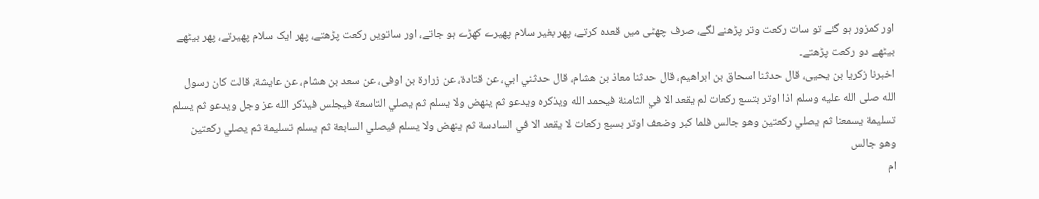اور کمزور ہو گئے تو سات رکعت وتر پڑھنے لگے، صرف چھٹی میں قعدہ کرتے، پھر بغیر سلام پھیرے کھڑے ہو جاتے، اور ساتویں رکعت پڑھتے، پھر ایک سلام پھیرتے، پھر بیٹھے بیٹھے دو رکعت پڑھتے۔
اخبرنا زكريا بن يحيى، قال حدثنا اسحاق بن ابراهيم، قال حدثنا معاذ بن هشام، قال حدثني ابي، عن قتادة، عن زرارة بن اوفى، عن سعد بن هشام، عن عايشة، قالت كان رسول الله صلى الله عليه وسلم اذا اوتر بتسع ركعات لم يقعد الا في الثامنة فيحمد الله ويذكره ويدعو ثم ينهض ولا يسلم ثم يصلي التاسعة فيجلس فيذكر الله عز وجل ويدعو ثم يسلم تسليمة يسمعنا ثم يصلي ركعتين وهو جالس فلما كبر وضعف اوتر بسبع ركعات لا يقعد الا في السادسة ثم ينهض ولا يسلم فيصلي السابعة ثم يسلم تسليمة ثم يصلي ركعتين وهو جالس
ام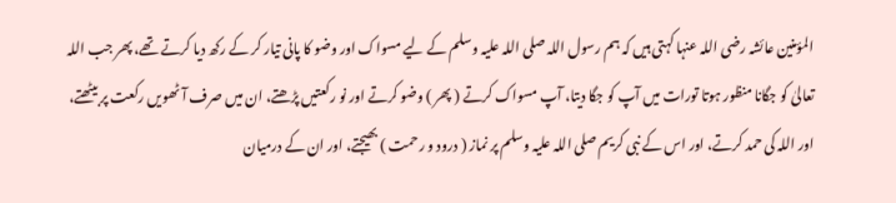المؤمنین عائشہ رضی اللہ عنہا کہتی ہیں کہ ہم رسول اللہ صلی اللہ علیہ وسلم کے لیے مسواک اور وضو کا پانی تیار کر کے رکھ دیا کرتے تھے، پھر جب اللہ تعالیٰ کو جگانا منظور ہوتا تورات میں آپ کو جگا دیتا، آپ مسواک کرتے ( پھر ) وضو کرتے اور نو رکعتیں پڑھتے، ان میں صرف آٹھویں رکعت پر بیٹھتے، اور اللہ کی حمد کرتے، اور اس کے نبی کریم صلی اللہ علیہ وسلم پر نماز ( درود و رحمت ) بھیجتے، اور ان کے درمیان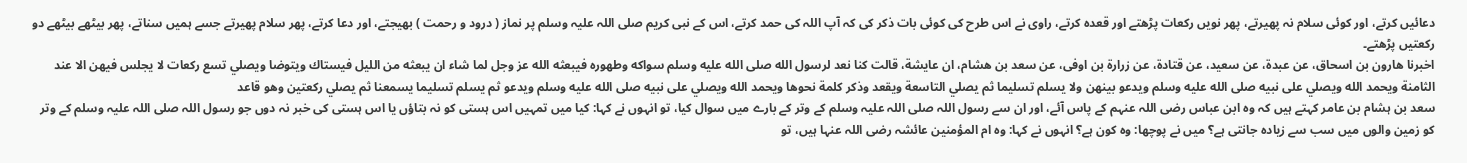دعائیں کرتے، اور کوئی سلام نہ پھیرتے، پھر نویں رکعات پڑھتے اور قعدہ کرتے، راوی نے اس طرح کی کوئی بات ذکر کی کہ آپ اللہ کی حمد کرتے، اس کے نبی کریم صلی اللہ علیہ وسلم پر نماز ( درود و رحمت ) بھیجتے، اور دعا کرتے، پھر سلام پھیرتے جسے ہمیں سناتے، پھر بیٹھے بیٹھے دو رکعتیں پڑھتے۔
اخبرنا هارون بن اسحاق، عن عبدة، عن سعيد، عن قتادة، عن زرارة بن اوفى، عن سعد بن هشام، ان عايشة، قالت كنا نعد لرسول الله صلى الله عليه وسلم سواكه وطهوره فيبعثه الله عز وجل لما شاء ان يبعثه من الليل فيستاك ويتوضا ويصلي تسع ركعات لا يجلس فيهن الا عند الثامنة ويحمد الله ويصلي على نبيه صلى الله عليه وسلم ويدعو بينهن ولا يسلم تسليما ثم يصلي التاسعة ويقعد وذكر كلمة نحوها ويحمد الله ويصلي على نبيه صلى الله عليه وسلم ويدعو ثم يسلم تسليما يسمعنا ثم يصلي ركعتين وهو قاعد
سعد بن ہشام بن عامر کہتے ہیں کہ وہ ابن عباس رضی اللہ عنہم کے پاس آئے، اور ان سے رسول اللہ صلی اللہ علیہ وسلم کے وتر کے بارے میں سوال کیا، تو انہوں نے کہا: کیا میں تمہیں اس ہستی کو نہ بتاؤں یا اس ہستی کی خبر نہ دوں جو رسول اللہ صلی اللہ علیہ وسلم کے وتر کو زمین والوں میں سب سے زیادہ جانتی ہے؟ میں نے پوچھا: وہ کون ہے؟ انہوں نے کہا: وہ ام المؤمنین عائشہ رضی اللہ عنہا ہیں، تو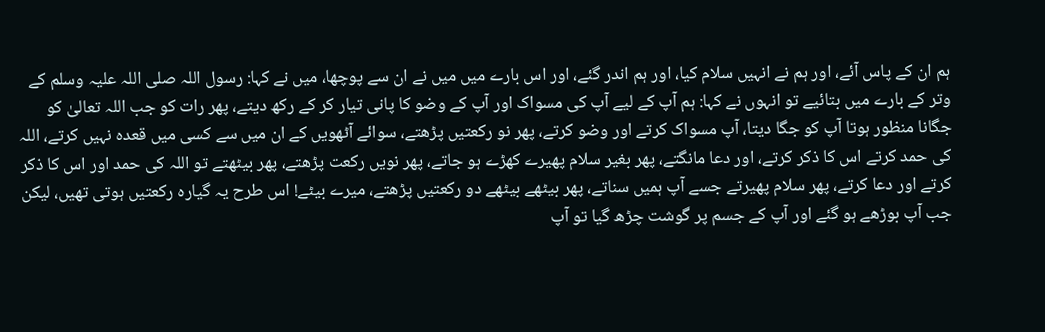ہم ان کے پاس آئے، اور ہم نے انہیں سلام کیا، اور ہم اندر گئے، اور اس بارے میں میں نے ان سے پوچھا، میں نے کہا: رسول اللہ صلی اللہ علیہ وسلم کے وتر کے بارے میں بتائیے تو انہوں نے کہا: ہم آپ کے لیے آپ کی مسواک اور آپ کے وضو کا پانی تیار کر کے رکھ دیتے، پھر رات کو جب اللہ تعالیٰ کو جگانا منظور ہوتا آپ کو جگا دیتا، آپ مسواک کرتے اور وضو کرتے، پھر نو رکعتیں پڑھتے، سوائے آٹھویں کے ان میں سے کسی میں قعدہ نہیں کرتے، اللہ کی حمد کرتے اس کا ذکر کرتے، اور دعا مانگتے، پھر بغیر سلام پھیرے کھڑے ہو جاتے، پھر نویں رکعت پڑھتے، پھر بیٹھتے تو اللہ کی حمد اور اس کا ذکر کرتے اور دعا کرتے، پھر سلام پھیرتے جسے آپ ہمیں سناتے، پھر بیٹھے بیٹھے دو رکعتیں پڑھتے، میرے بیٹے! اس طرح یہ گیارہ رکعتیں ہوتی تھیں، لیکن جب آپ بوڑھے ہو گئے اور آپ کے جسم پر گوشت چڑھ گیا تو آپ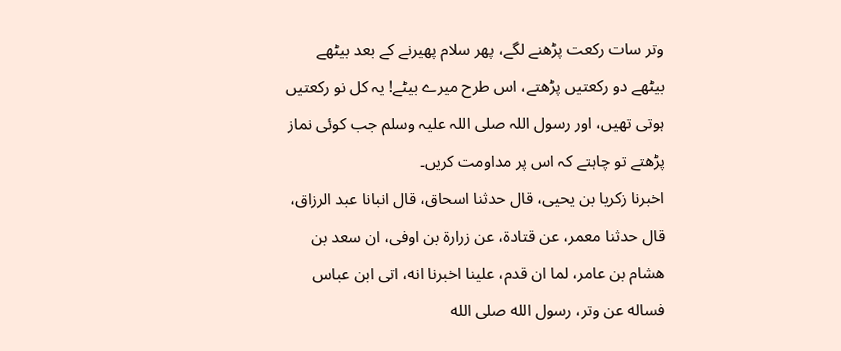وتر سات رکعت پڑھنے لگے، پھر سلام پھیرنے کے بعد بیٹھے بیٹھے دو رکعتیں پڑھتے، اس طرح میرے بیٹے! یہ کل نو رکعتیں ہوتی تھیں، اور رسول اللہ صلی اللہ علیہ وسلم جب کوئی نماز پڑھتے تو چاہتے کہ اس پر مداومت کریں۔
اخبرنا زكريا بن يحيى، قال حدثنا اسحاق، قال انبانا عبد الرزاق، قال حدثنا معمر، عن قتادة، عن زرارة بن اوفى، ان سعد بن هشام بن عامر، لما ان قدم، علينا اخبرنا انه، اتى ابن عباس فساله عن وتر، رسول الله صلى الله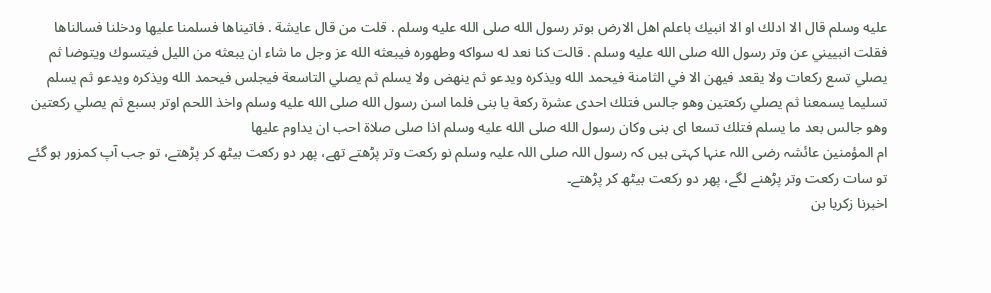عليه وسلم قال الا ادلك او الا انبيك باعلم اهل الارض بوتر رسول الله صلى الله عليه وسلم . قلت من قال عايشة . فاتيناها فسلمنا عليها ودخلنا فسالناها فقلت انبييني عن وتر رسول الله صلى الله عليه وسلم . قالت كنا نعد له سواكه وطهوره فيبعثه الله عز وجل ما شاء ان يبعثه من الليل فيتسوك ويتوضا ثم يصلي تسع ركعات ولا يقعد فيهن الا في الثامنة فيحمد الله ويذكره ويدعو ثم ينهض ولا يسلم ثم يصلي التاسعة فيجلس فيحمد الله ويذكره ويدعو ثم يسلم تسليما يسمعنا ثم يصلي ركعتين وهو جالس فتلك احدى عشرة ركعة يا بنى فلما اسن رسول الله صلى الله عليه وسلم واخذ اللحم اوتر بسبع ثم يصلي ركعتين وهو جالس بعد ما يسلم فتلك تسعا اى بنى وكان رسول الله صلى الله عليه وسلم اذا صلى صلاة احب ان يداوم عليها
ام المؤمنین عائشہ رضی اللہ عنہا کہتی ہیں کہ رسول اللہ صلی اللہ علیہ وسلم نو رکعت وتر پڑھتے تھے، پھر دو رکعت بیٹھ کر پڑھتے، تو جب آپ کمزور ہو گئے تو سات رکعت وتر پڑھنے لگے، پھر دو رکعت بیٹھ کر پڑھتے۔
اخبرنا زكريا بن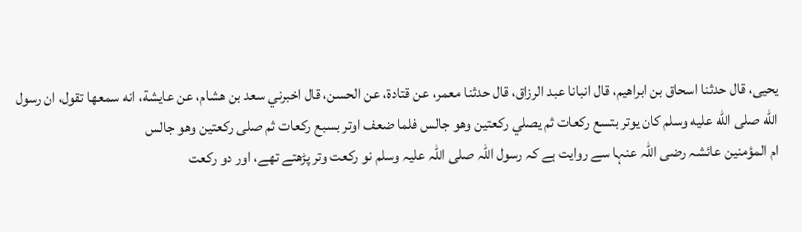يحيى، قال حدثنا اسحاق بن ابراهيم، قال انبانا عبد الرزاق، قال حدثنا معمر، عن قتادة، عن الحسن، قال اخبرني سعد بن هشام، عن عايشة، انه سمعها تقول، ان رسول الله صلى الله عليه وسلم كان يوتر بتسع ركعات ثم يصلي ركعتين وهو جالس فلما ضعف اوتر بسبع ركعات ثم صلى ركعتين وهو جالس
ام المؤمنین عائشہ رضی اللہ عنہا سے روایت ہے کہ رسول اللہ صلی اللہ علیہ وسلم نو رکعت وتر پڑھتے تھے، اور دو رکعت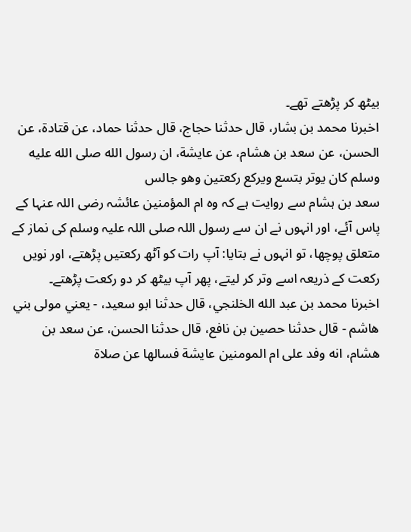بیٹھ کر پڑھتے تھے۔
اخبرنا محمد بن بشار، قال حدثنا حجاج، قال حدثنا حماد، عن قتادة، عن الحسن، عن سعد بن هشام، عن عايشة، ان رسول الله صلى الله عليه وسلم كان يوتر بتسع ويركع ركعتين وهو جالس
سعد بن ہشام سے روایت ہے کہ وہ ام المؤمنین عائشہ رضی اللہ عنہا کے پاس آئے، اور انہوں نے ان سے رسول اللہ صلی اللہ علیہ وسلم کی نماز کے متعلق پوچھا، تو انہوں نے بتایا: آپ رات کو آٹھ رکعتیں پڑھتے، اور نویں رکعت کے ذریعہ اسے وتر کر لیتے، پھر آپ بیٹھ کر دو رکعت پڑھتے۔
اخبرنا محمد بن عبد الله الخلنجي، قال حدثنا ابو سعيد، - يعني مولى بني هاشم - قال حدثنا حصين بن نافع، قال حدثنا الحسن، عن سعد بن هشام، انه وفد على ام المومنين عايشة فسالها عن صلاة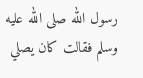رسول الله صلى الله عليه وسلم فقالت كان يصلي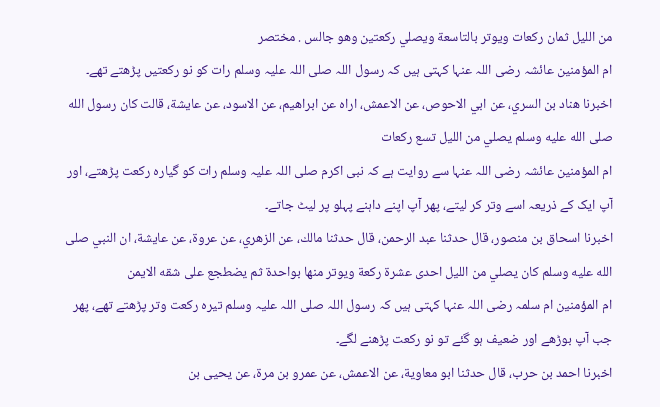من الليل ثمان ركعات ويوتر بالتاسعة ويصلي ركعتين وهو جالس . مختصر
ام المؤمنین عائشہ رضی اللہ عنہا کہتی ہیں کہ رسول اللہ صلی اللہ علیہ وسلم رات کو نو رکعتیں پڑھتے تھے۔
اخبرنا هناد بن السري، عن ابي الاحوص، عن الاعمش، اراه عن ابراهيم، عن الاسود، عن عايشة، قالت كان رسول الله صلى الله عليه وسلم يصلي من الليل تسع ركعات
ام المؤمنین عائشہ رضی اللہ عنہا سے روایت ہے کہ نبی اکرم صلی اللہ علیہ وسلم رات کو گیارہ رکعت پڑھتے، اور آپ ایک کے ذریعہ اسے وتر کر لیتے، پھر آپ اپنے داہنے پہلو پر لیٹ جاتے۔
اخبرنا اسحاق بن منصور، قال حدثنا عبد الرحمن، قال حدثنا مالك، عن الزهري، عن عروة، عن عايشة، ان النبي صلى الله عليه وسلم كان يصلي من الليل احدى عشرة ركعة ويوتر منها بواحدة ثم يضطجع على شقه الايمن
ام المؤمنین ام سلمہ رضی اللہ عنہا کہتی ہیں کہ رسول اللہ صلی اللہ علیہ وسلم تیرہ رکعت وتر پڑھتے تھے، پھر جب آپ بوڑھے اور ضعیف ہو گئے تو نو رکعت پڑھنے لگے۔
اخبرنا احمد بن حرب، قال حدثنا ابو معاوية، عن الاعمش، عن عمرو بن مرة، عن يحيى بن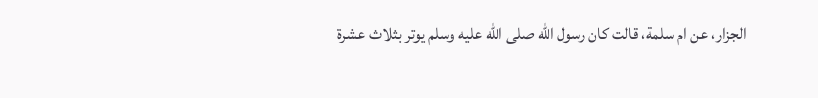الجزار، عن ام سلمة، قالت كان رسول الله صلى الله عليه وسلم يوتر بثلاث عشرة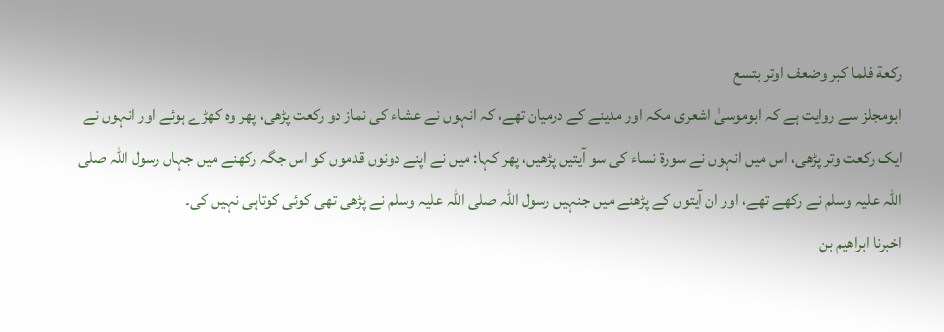ركعة فلما كبر وضعف اوتر بتسع
ابومجلز سے روایت ہے کہ ابوموسیٰ اشعری مکہ اور مدینے کے درمیان تھے، کہ انہوں نے عشاء کی نماز دو رکعت پڑھی، پھر وہ کھڑے ہوئے اور انہوں نے ایک رکعت وتر پڑھی، اس میں انہوں نے سورۃ نساء کی سو آیتیں پڑھیں، پھر کہا: میں نے اپنے دونوں قدموں کو اس جگہ رکھنے میں جہاں رسول اللہ صلی اللہ علیہ وسلم نے رکھے تھے، اور ان آیتوں کے پڑھنے میں جنہیں رسول اللہ صلی اللہ علیہ وسلم نے پڑھی تھی کوئی کوتاہی نہیں کی۔
اخبرنا ابراهيم بن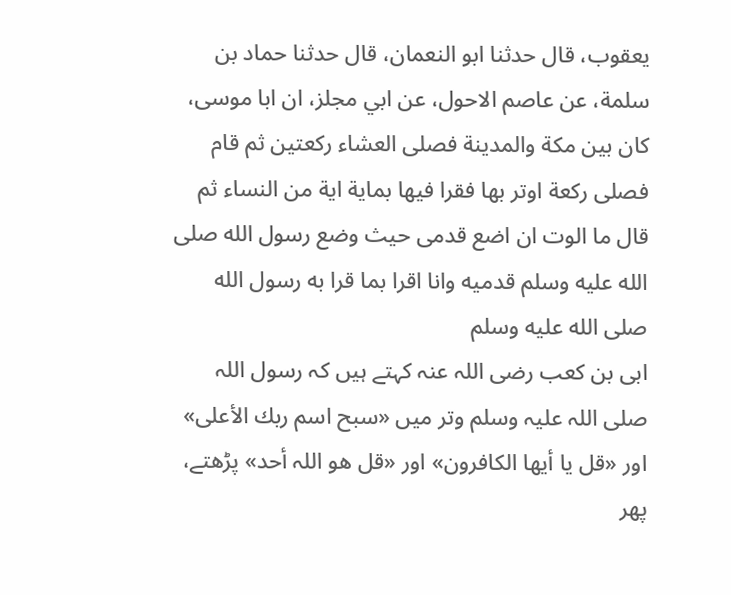يعقوب، قال حدثنا ابو النعمان، قال حدثنا حماد بن سلمة، عن عاصم الاحول، عن ابي مجلز، ان ابا موسى، كان بين مكة والمدينة فصلى العشاء ركعتين ثم قام فصلى ركعة اوتر بها فقرا فيها بماية اية من النساء ثم قال ما الوت ان اضع قدمى حيث وضع رسول الله صلى الله عليه وسلم قدميه وانا اقرا بما قرا به رسول الله صلى الله عليه وسلم
ابی بن کعب رضی اللہ عنہ کہتے ہیں کہ رسول اللہ صلی اللہ علیہ وسلم وتر میں «سبح اسم ربك الأعلى» اور «قل يا أيها الكافرون» اور «قل هو اللہ أحد» پڑھتے، پھر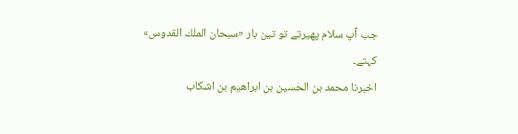جب آپ سلام پھیرتے تو تین بار «سبحان الملك القدوس» کہتے۔
اخبرنا محمد بن الحسين بن ابراهيم بن اشكاب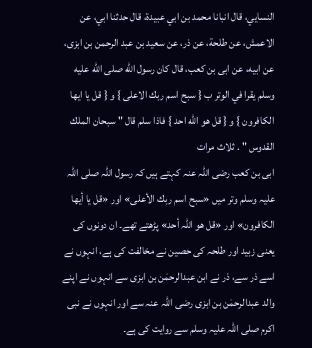النسايي، قال انبانا محمد بن ابي عبيدة، قال حدثنا ابي، عن الاعمش، عن طلحة، عن ذر، عن سعيد بن عبد الرحمن بن ابزى، عن ابيه، عن ابى بن كعب، قال كان رسول الله صلى الله عليه وسلم يقرا في الوتر ب { سبح اسم ربك الاعلى } و { قل يا ايها الكافرون } و { قل هو الله احد } فاذا سلم قال " سبحان الملك القدوس " . ثلاث مرات
ابی بن کعب رضی اللہ عنہ کہتے ہیں کہ رسول اللہ صلی اللہ علیہ وسلم وتر میں «سبح اسم ربك الأعلى» اور «قل يا أيها الكافرون» اور «قل هو اللہ أحد» پڑھتے تھے۔ ان دونوں کی یعنی زبید اور طلحہ کی حصین نے مخالفت کی ہے، انہوں نے اسے ذر سے، ذر نے ابن عبدالرحمٰن بن ابزی سے انہوں نے اپنے والد عبدالرحمٰن بن ابزی رضی اللہ عنہ سے اور انہوں نے نبی اکرم صلی اللہ علیہ وسلم سے روایت کی ہے۔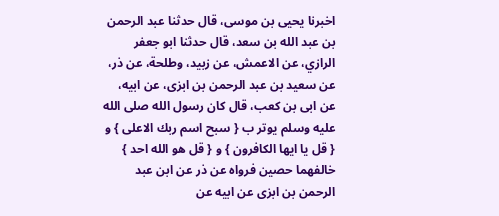اخبرنا يحيى بن موسى، قال حدثنا عبد الرحمن بن عبد الله بن سعد، قال حدثنا ابو جعفر الرازي، عن الاعمش، عن زبيد، وطلحة، عن ذر، عن سعيد بن عبد الرحمن بن ابزى، عن ابيه، عن ابى بن كعب، قال كان رسول الله صلى الله عليه وسلم يوتر ب { سبح اسم ربك الاعلى } و { قل يا ايها الكافرون } و { قل هو الله احد } خالفهما حصين فرواه عن ذر عن ابن عبد الرحمن بن ابزى عن ابيه عن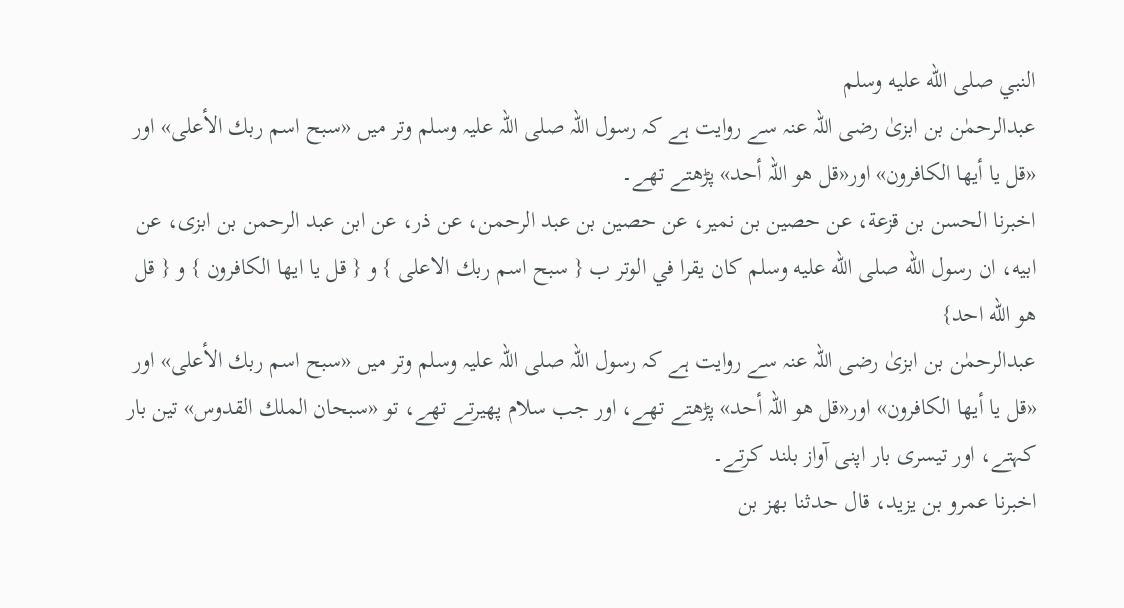النبي صلى الله عليه وسلم
عبدالرحمٰن بن ابزیٰ رضی اللہ عنہ سے روایت ہے کہ رسول اللہ صلی اللہ علیہ وسلم وتر میں «سبح اسم ربك الأعلى» اور «قل يا أيها الكافرون» اور«قل هو اللہ أحد» پڑھتے تھے۔
اخبرنا الحسن بن قزعة، عن حصين بن نمير، عن حصين بن عبد الرحمن، عن ذر، عن ابن عبد الرحمن بن ابزى، عن ابيه، ان رسول الله صلى الله عليه وسلم كان يقرا في الوتر ب { سبح اسم ربك الاعلى } و { قل يا ايها الكافرون } و { قل هو الله احد}
عبدالرحمٰن بن ابزیٰ رضی اللہ عنہ سے روایت ہے کہ رسول اللہ صلی اللہ علیہ وسلم وتر میں «سبح اسم ربك الأعلى» اور «قل يا أيها الكافرون» اور«قل هو اللہ أحد» پڑھتے تھے، اور جب سلام پھیرتے تھے، تو «سبحان الملك القدوس» تین بار کہتے، اور تیسری بار اپنی آواز بلند کرتے۔
اخبرنا عمرو بن يزيد، قال حدثنا بهز بن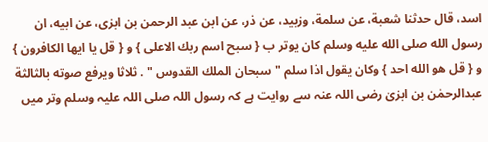اسد، قال حدثنا شعبة، عن سلمة، وزبيد، عن ذر، عن ابن عبد الرحمن بن ابزى، عن ابيه، ان رسول الله صلى الله عليه وسلم كان يوتر ب { سبح اسم ربك الاعلى } و { قل يا ايها الكافرون } و { قل هو الله احد } وكان يقول اذا سلم " سبحان الملك القدوس " . ثلاثا ويرفع صوته بالثالثة
عبدالرحمٰن بن ابزیٰ رضی اللہ عنہ سے روایت ہے کہ رسول اللہ صلی اللہ علیہ وسلم وتر میں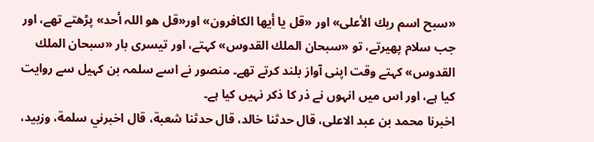«سبح اسم ربك الأعلى» اور «قل يا أيها الكافرون» اور«قل هو اللہ أحد» پڑھتے تھے، اور جب سلام پھیرتے، تو «سبحان الملك القدوس» کہتے، اور تیسری بار «سبحان الملك القدوس» کہتے وقت اپنی آواز بلند کرتے تھے۔ منصور نے اسے سلمہ بن کہیل سے روایت کیا ہے، اور اس میں انہوں نے ذر کا ذکر نہیں کیا ہے۔
اخبرنا محمد بن عبد الاعلى، قال حدثنا خالد، قال حدثنا شعبة، قال اخبرني سلمة، وزبيد،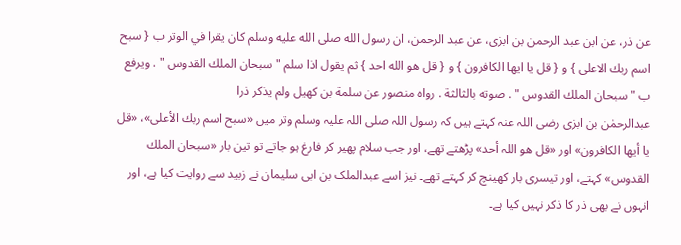عن ذر، عن ابن عبد الرحمن بن ابزى، عن عبد الرحمن، ان رسول الله صلى الله عليه وسلم كان يقرا في الوتر ب { سبح اسم ربك الاعلى } و { قل يا ايها الكافرون } و { قل هو الله احد } ثم يقول اذا سلم " سبحان الملك القدوس " . ويرفع ب " سبحان الملك القدوس " . صوته بالثالثة . رواه منصور عن سلمة بن كهيل ولم يذكر ذرا
عبدالرحمٰن بن ابزی رضی اللہ عنہ کہتے ہیں کہ رسول اللہ صلی اللہ علیہ وسلم وتر میں «سبح اسم ربك الأعلى»، «قل يا أيها الكافرون» اور «قل هو اللہ أحد» پڑھتے تھے، اور جب سلام پھیر کر فارغ ہو جاتے تو تین بار «سبحان الملك القدوس» کہتے، اور تیسری بار کھینچ کر کہتے تھے۔ نیز اسے عبدالملک بن ابی سلیمان نے زبید سے روایت کیا ہے، اور انہوں نے بھی ذر کا ذکر نہیں کیا ہے۔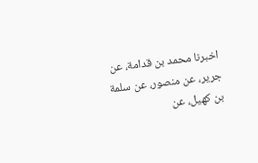اخبرنا محمد بن قدامة، عن جرير، عن منصور، عن سلمة بن كهيل، عن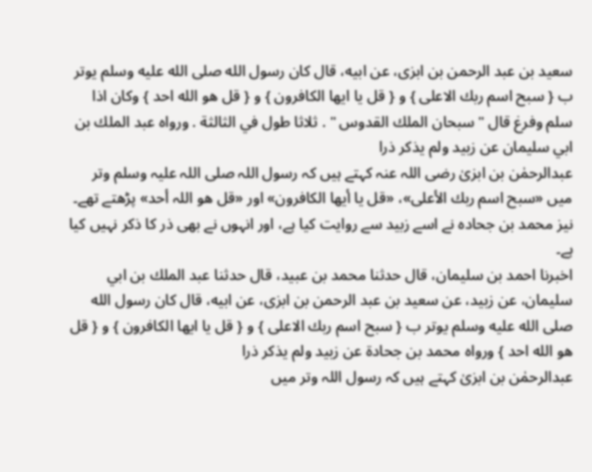سعيد بن عبد الرحمن بن ابزى، عن ابيه، قال كان رسول الله صلى الله عليه وسلم يوتر ب { سبح اسم ربك الاعلى } و { قل يا ايها الكافرون } و { قل هو الله احد } وكان اذا سلم وفرغ قال " سبحان الملك القدوس " . ثلاثا طول في الثالثة . ورواه عبد الملك بن ابي سليمان عن زبيد ولم يذكر ذرا
عبدالرحمٰن بن ابزیٰ رضی اللہ عنہ کہتے ہیں کہ رسول اللہ صلی اللہ علیہ وسلم وتر میں «سبح اسم ربك الأعلى»، «قل يا أيها الكافرون» اور «قل هو اللہ أحد» پڑھتے تھے۔ نیز محمد بن جحادہ نے اسے زبید سے روایت کیا ہے، اور انہوں نے بھی ذر کا ذکر نہیں کیا ہے۔
اخبرنا احمد بن سليمان، قال حدثنا محمد بن عبيد، قال حدثنا عبد الملك بن ابي سليمان، عن زبيد، عن سعيد بن عبد الرحمن بن ابزى، عن ابيه، قال كان رسول الله صلى الله عليه وسلم يوتر ب { سبح اسم ربك الاعلى } و { قل يا ايها الكافرون } و { قل هو الله احد } ورواه محمد بن جحادة عن زبيد ولم يذكر ذرا
عبدالرحمٰن بن ابزیٰ کہتے ہیں کہ رسول اللہ وتر میں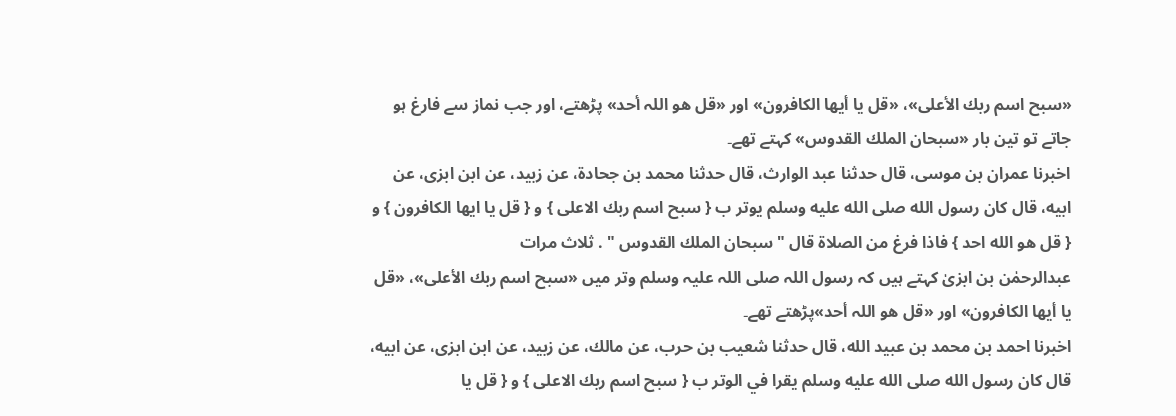«سبح اسم ربك الأعلى»، «قل يا أيها الكافرون» اور «قل هو اللہ أحد» پڑھتے، اور جب نماز سے فارغ ہو جاتے تو تین بار «سبحان الملك القدوس» کہتے تھے۔
اخبرنا عمران بن موسى، قال حدثنا عبد الوارث، قال حدثنا محمد بن جحادة، عن زبيد، عن ابن ابزى، عن ابيه، قال كان رسول الله صلى الله عليه وسلم يوتر ب { سبح اسم ربك الاعلى } و { قل يا ايها الكافرون } و { قل هو الله احد } فاذا فرغ من الصلاة قال " سبحان الملك القدوس " . ثلاث مرات
عبدالرحمٰن بن ابزیٰ کہتے ہیں کہ رسول اللہ صلی اللہ علیہ وسلم وتر میں «سبح اسم ربك الأعلى»، «قل يا أيها الكافرون» اور «قل هو اللہ أحد»پڑھتے تھے۔
اخبرنا احمد بن محمد بن عبيد الله، قال حدثنا شعيب بن حرب، عن مالك، عن زبيد، عن ابن ابزى، عن ابيه، قال كان رسول الله صلى الله عليه وسلم يقرا في الوتر ب { سبح اسم ربك الاعلى } و { قل يا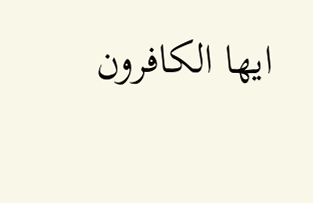ايها الكافرون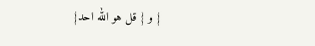} و { قل هو الله احد}